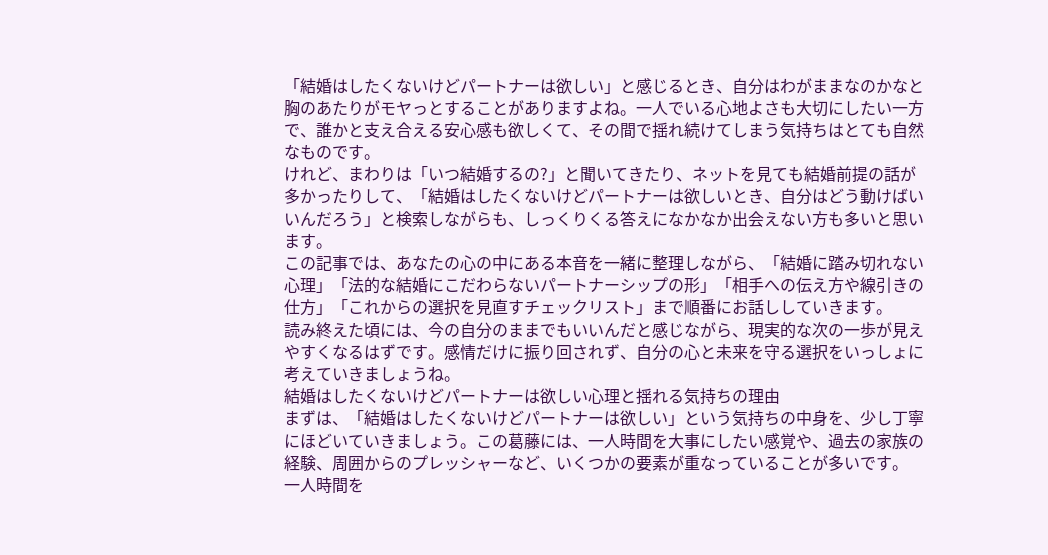「結婚はしたくないけどパートナーは欲しい」と感じるとき、自分はわがままなのかなと胸のあたりがモヤっとすることがありますよね。一人でいる心地よさも大切にしたい一方で、誰かと支え合える安心感も欲しくて、その間で揺れ続けてしまう気持ちはとても自然なものです。
けれど、まわりは「いつ結婚するの?」と聞いてきたり、ネットを見ても結婚前提の話が多かったりして、「結婚はしたくないけどパートナーは欲しいとき、自分はどう動けばいいんだろう」と検索しながらも、しっくりくる答えになかなか出会えない方も多いと思います。
この記事では、あなたの心の中にある本音を一緒に整理しながら、「結婚に踏み切れない心理」「法的な結婚にこだわらないパートナーシップの形」「相手への伝え方や線引きの仕方」「これからの選択を見直すチェックリスト」まで順番にお話ししていきます。
読み終えた頃には、今の自分のままでもいいんだと感じながら、現実的な次の一歩が見えやすくなるはずです。感情だけに振り回されず、自分の心と未来を守る選択をいっしょに考えていきましょうね。
結婚はしたくないけどパートナーは欲しい心理と揺れる気持ちの理由
まずは、「結婚はしたくないけどパートナーは欲しい」という気持ちの中身を、少し丁寧にほどいていきましょう。この葛藤には、一人時間を大事にしたい感覚や、過去の家族の経験、周囲からのプレッシャーなど、いくつかの要素が重なっていることが多いです。
一人時間を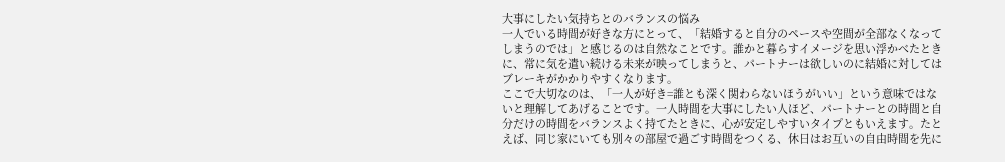大事にしたい気持ちとのバランスの悩み
一人でいる時間が好きな方にとって、「結婚すると自分のペースや空間が全部なくなってしまうのでは」と感じるのは自然なことです。誰かと暮らすイメージを思い浮かべたときに、常に気を遣い続ける未来が映ってしまうと、パートナーは欲しいのに結婚に対してはブレーキがかかりやすくなります。
ここで大切なのは、「一人が好き=誰とも深く関わらないほうがいい」という意味ではないと理解してあげることです。一人時間を大事にしたい人ほど、パートナーとの時間と自分だけの時間をバランスよく持てたときに、心が安定しやすいタイプともいえます。たとえば、同じ家にいても別々の部屋で過ごす時間をつくる、休日はお互いの自由時間を先に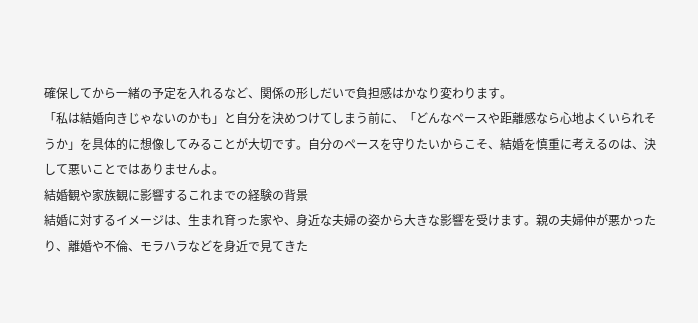確保してから一緒の予定を入れるなど、関係の形しだいで負担感はかなり変わります。
「私は結婚向きじゃないのかも」と自分を決めつけてしまう前に、「どんなペースや距離感なら心地よくいられそうか」を具体的に想像してみることが大切です。自分のペースを守りたいからこそ、結婚を慎重に考えるのは、決して悪いことではありませんよ。
結婚観や家族観に影響するこれまでの経験の背景
結婚に対するイメージは、生まれ育った家や、身近な夫婦の姿から大きな影響を受けます。親の夫婦仲が悪かったり、離婚や不倫、モラハラなどを身近で見てきた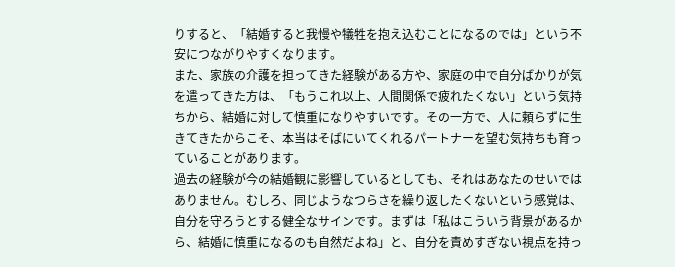りすると、「結婚すると我慢や犠牲を抱え込むことになるのでは」という不安につながりやすくなります。
また、家族の介護を担ってきた経験がある方や、家庭の中で自分ばかりが気を遣ってきた方は、「もうこれ以上、人間関係で疲れたくない」という気持ちから、結婚に対して慎重になりやすいです。その一方で、人に頼らずに生きてきたからこそ、本当はそばにいてくれるパートナーを望む気持ちも育っていることがあります。
過去の経験が今の結婚観に影響しているとしても、それはあなたのせいではありません。むしろ、同じようなつらさを繰り返したくないという感覚は、自分を守ろうとする健全なサインです。まずは「私はこういう背景があるから、結婚に慎重になるのも自然だよね」と、自分を責めすぎない視点を持っ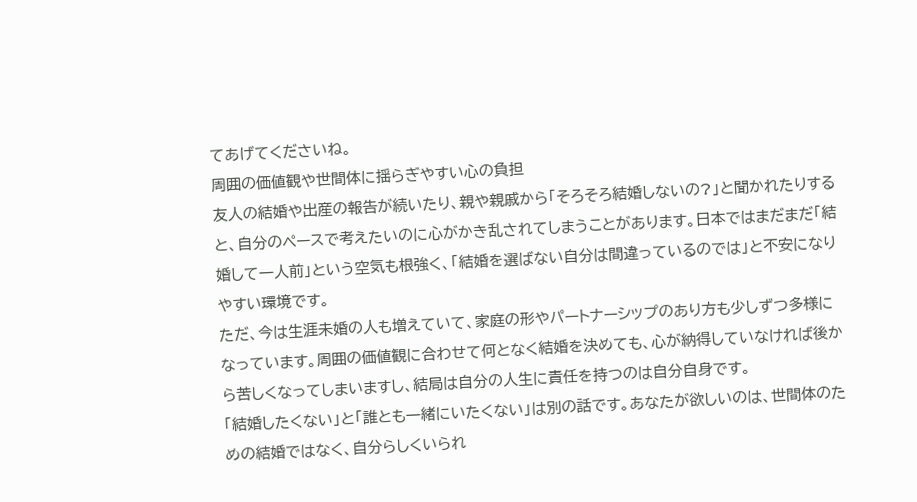てあげてくださいね。
周囲の価値観や世間体に揺らぎやすい心の負担
友人の結婚や出産の報告が続いたり、親や親戚から「そろそろ結婚しないの?」と聞かれたりすると、自分のペースで考えたいのに心がかき乱されてしまうことがあります。日本ではまだまだ「結婚して一人前」という空気も根強く、「結婚を選ばない自分は間違っているのでは」と不安になりやすい環境です。
ただ、今は生涯未婚の人も増えていて、家庭の形やパートナーシップのあり方も少しずつ多様になっています。周囲の価値観に合わせて何となく結婚を決めても、心が納得していなければ後から苦しくなってしまいますし、結局は自分の人生に責任を持つのは自分自身です。
「結婚したくない」と「誰とも一緒にいたくない」は別の話です。あなたが欲しいのは、世間体のための結婚ではなく、自分らしくいられ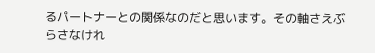るパートナーとの関係なのだと思います。その軸さえぶらさなけれ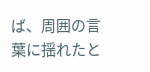ば、周囲の言葉に揺れたと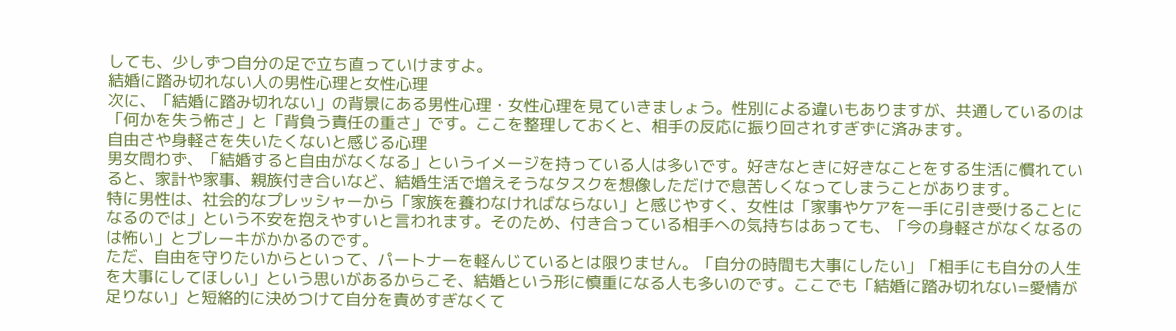しても、少しずつ自分の足で立ち直っていけますよ。
結婚に踏み切れない人の男性心理と女性心理
次に、「結婚に踏み切れない」の背景にある男性心理・女性心理を見ていきましょう。性別による違いもありますが、共通しているのは「何かを失う怖さ」と「背負う責任の重さ」です。ここを整理しておくと、相手の反応に振り回されすぎずに済みます。
自由さや身軽さを失いたくないと感じる心理
男女問わず、「結婚すると自由がなくなる」というイメージを持っている人は多いです。好きなときに好きなことをする生活に慣れていると、家計や家事、親族付き合いなど、結婚生活で増えそうなタスクを想像しただけで息苦しくなってしまうことがあります。
特に男性は、社会的なプレッシャーから「家族を養わなければならない」と感じやすく、女性は「家事やケアを一手に引き受けることになるのでは」という不安を抱えやすいと言われます。そのため、付き合っている相手への気持ちはあっても、「今の身軽さがなくなるのは怖い」とブレーキがかかるのです。
ただ、自由を守りたいからといって、パートナーを軽んじているとは限りません。「自分の時間も大事にしたい」「相手にも自分の人生を大事にしてほしい」という思いがあるからこそ、結婚という形に慎重になる人も多いのです。ここでも「結婚に踏み切れない=愛情が足りない」と短絡的に決めつけて自分を責めすぎなくて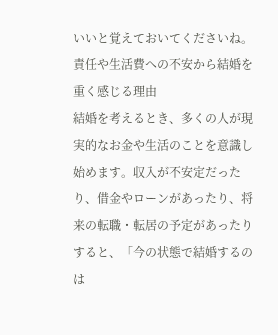いいと覚えておいてくださいね。
責任や生活費への不安から結婚を重く感じる理由
結婚を考えるとき、多くの人が現実的なお金や生活のことを意識し始めます。収入が不安定だったり、借金やローンがあったり、将来の転職・転居の予定があったりすると、「今の状態で結婚するのは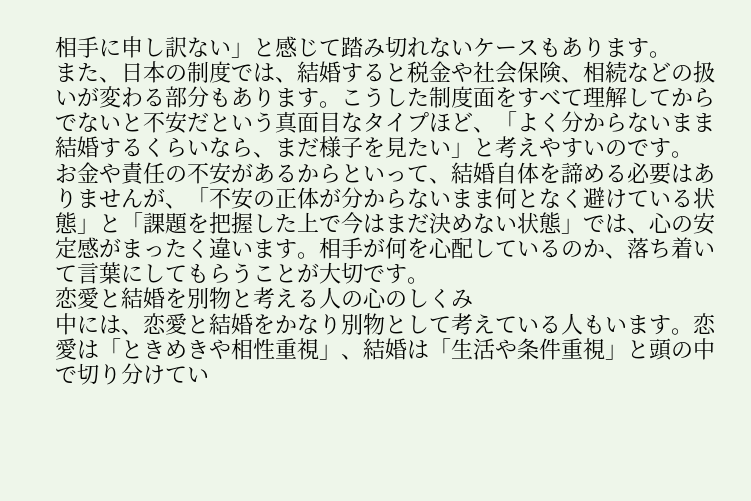相手に申し訳ない」と感じて踏み切れないケースもあります。
また、日本の制度では、結婚すると税金や社会保険、相続などの扱いが変わる部分もあります。こうした制度面をすべて理解してからでないと不安だという真面目なタイプほど、「よく分からないまま結婚するくらいなら、まだ様子を見たい」と考えやすいのです。
お金や責任の不安があるからといって、結婚自体を諦める必要はありませんが、「不安の正体が分からないまま何となく避けている状態」と「課題を把握した上で今はまだ決めない状態」では、心の安定感がまったく違います。相手が何を心配しているのか、落ち着いて言葉にしてもらうことが大切です。
恋愛と結婚を別物と考える人の心のしくみ
中には、恋愛と結婚をかなり別物として考えている人もいます。恋愛は「ときめきや相性重視」、結婚は「生活や条件重視」と頭の中で切り分けてい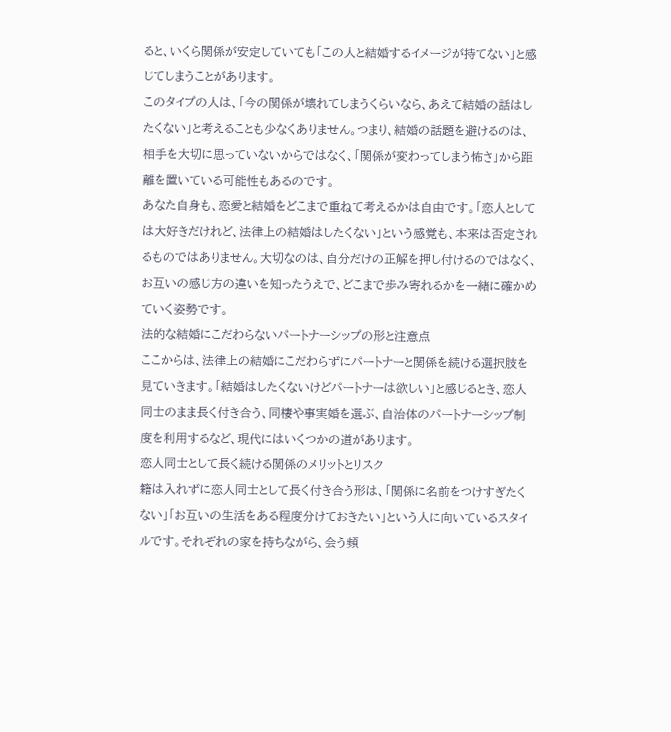ると、いくら関係が安定していても「この人と結婚するイメージが持てない」と感じてしまうことがあります。
このタイプの人は、「今の関係が壊れてしまうくらいなら、あえて結婚の話はしたくない」と考えることも少なくありません。つまり、結婚の話題を避けるのは、相手を大切に思っていないからではなく、「関係が変わってしまう怖さ」から距離を置いている可能性もあるのです。
あなた自身も、恋愛と結婚をどこまで重ねて考えるかは自由です。「恋人としては大好きだけれど、法律上の結婚はしたくない」という感覚も、本来は否定されるものではありません。大切なのは、自分だけの正解を押し付けるのではなく、お互いの感じ方の違いを知ったうえで、どこまで歩み寄れるかを一緒に確かめていく姿勢です。
法的な結婚にこだわらないパートナーシップの形と注意点
ここからは、法律上の結婚にこだわらずにパートナーと関係を続ける選択肢を見ていきます。「結婚はしたくないけどパートナーは欲しい」と感じるとき、恋人同士のまま長く付き合う、同棲や事実婚を選ぶ、自治体のパートナーシップ制度を利用するなど、現代にはいくつかの道があります。
恋人同士として長く続ける関係のメリットとリスク
籍は入れずに恋人同士として長く付き合う形は、「関係に名前をつけすぎたくない」「お互いの生活をある程度分けておきたい」という人に向いているスタイルです。それぞれの家を持ちながら、会う頻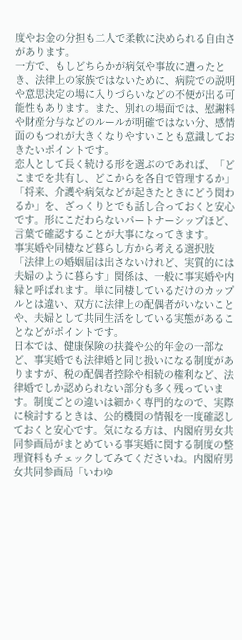度やお金の分担も二人で柔軟に決められる自由さがあります。
一方で、もしどちらかが病気や事故に遭ったとき、法律上の家族ではないために、病院での説明や意思決定の場に入りづらいなどの不便が出る可能性もあります。また、別れの場面では、慰謝料や財産分与などのルールが明確ではない分、感情面のもつれが大きくなりやすいことも意識しておきたいポイントです。
恋人として長く続ける形を選ぶのであれば、「どこまでを共有し、どこからを各自で管理するか」「将来、介護や病気などが起きたときにどう関わるか」を、ざっくりとでも話し合っておくと安心です。形にこだわらないパートナーシップほど、言葉で確認することが大事になってきます。
事実婚や同棲など暮らし方から考える選択肢
「法律上の婚姻届は出さないけれど、実質的には夫婦のように暮らす」関係は、一般に事実婚や内縁と呼ばれます。単に同棲しているだけのカップルとは違い、双方に法律上の配偶者がいないことや、夫婦として共同生活をしている実態があることなどがポイントです。
日本では、健康保険の扶養や公的年金の一部など、事実婚でも法律婚と同じ扱いになる制度がありますが、税の配偶者控除や相続の権利など、法律婚でしか認められない部分も多く残っています。制度ごとの違いは細かく専門的なので、実際に検討するときは、公的機関の情報を一度確認しておくと安心です。気になる方は、内閣府男女共同参画局がまとめている事実婚に関する制度の整理資料もチェックしてみてくださいね。内閣府男女共同参画局「いわゆ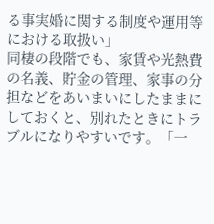る事実婚に関する制度や運用等における取扱い」
同棲の段階でも、家賃や光熱費の名義、貯金の管理、家事の分担などをあいまいにしたままにしておくと、別れたときにトラブルになりやすいです。「一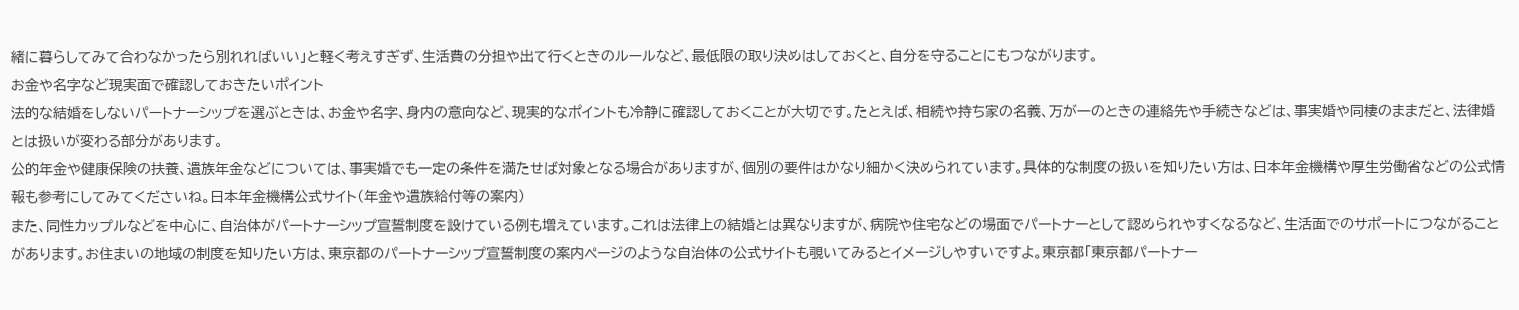緒に暮らしてみて合わなかったら別れればいい」と軽く考えすぎず、生活費の分担や出て行くときのルールなど、最低限の取り決めはしておくと、自分を守ることにもつながります。
お金や名字など現実面で確認しておきたいポイント
法的な結婚をしないパートナーシップを選ぶときは、お金や名字、身内の意向など、現実的なポイントも冷静に確認しておくことが大切です。たとえば、相続や持ち家の名義、万が一のときの連絡先や手続きなどは、事実婚や同棲のままだと、法律婚とは扱いが変わる部分があります。
公的年金や健康保険の扶養、遺族年金などについては、事実婚でも一定の条件を満たせば対象となる場合がありますが、個別の要件はかなり細かく決められています。具体的な制度の扱いを知りたい方は、日本年金機構や厚生労働省などの公式情報も参考にしてみてくださいね。日本年金機構公式サイト(年金や遺族給付等の案内)
また、同性カップルなどを中心に、自治体がパートナーシップ宣誓制度を設けている例も増えています。これは法律上の結婚とは異なりますが、病院や住宅などの場面でパートナーとして認められやすくなるなど、生活面でのサポートにつながることがあります。お住まいの地域の制度を知りたい方は、東京都のパートナーシップ宣誓制度の案内ページのような自治体の公式サイトも覗いてみるとイメージしやすいですよ。東京都「東京都パートナー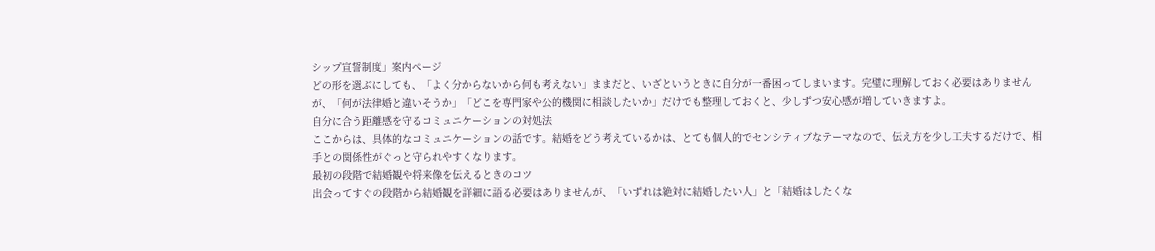シップ宣誓制度」案内ページ
どの形を選ぶにしても、「よく分からないから何も考えない」ままだと、いざというときに自分が一番困ってしまいます。完璧に理解しておく必要はありませんが、「何が法律婚と違いそうか」「どこを専門家や公的機関に相談したいか」だけでも整理しておくと、少しずつ安心感が増していきますよ。
自分に合う距離感を守るコミュニケーションの対処法
ここからは、具体的なコミュニケーションの話です。結婚をどう考えているかは、とても個人的でセンシティブなテーマなので、伝え方を少し工夫するだけで、相手との関係性がぐっと守られやすくなります。
最初の段階で結婚観や将来像を伝えるときのコツ
出会ってすぐの段階から結婚観を詳細に語る必要はありませんが、「いずれは絶対に結婚したい人」と「結婚はしたくな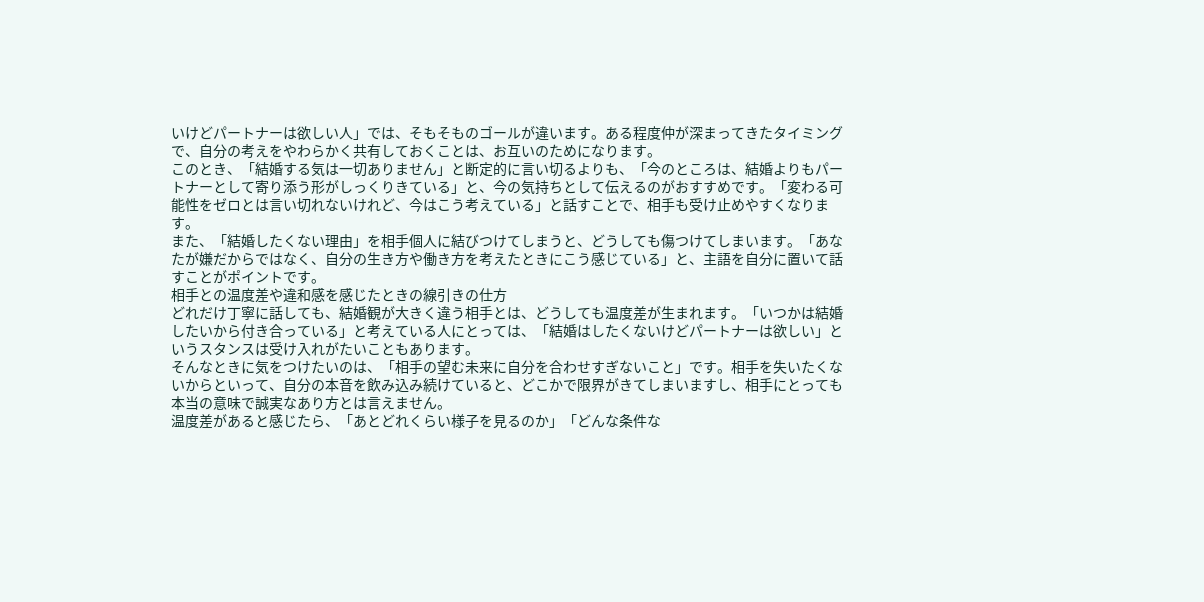いけどパートナーは欲しい人」では、そもそものゴールが違います。ある程度仲が深まってきたタイミングで、自分の考えをやわらかく共有しておくことは、お互いのためになります。
このとき、「結婚する気は一切ありません」と断定的に言い切るよりも、「今のところは、結婚よりもパートナーとして寄り添う形がしっくりきている」と、今の気持ちとして伝えるのがおすすめです。「変わる可能性をゼロとは言い切れないけれど、今はこう考えている」と話すことで、相手も受け止めやすくなります。
また、「結婚したくない理由」を相手個人に結びつけてしまうと、どうしても傷つけてしまいます。「あなたが嫌だからではなく、自分の生き方や働き方を考えたときにこう感じている」と、主語を自分に置いて話すことがポイントです。
相手との温度差や違和感を感じたときの線引きの仕方
どれだけ丁寧に話しても、結婚観が大きく違う相手とは、どうしても温度差が生まれます。「いつかは結婚したいから付き合っている」と考えている人にとっては、「結婚はしたくないけどパートナーは欲しい」というスタンスは受け入れがたいこともあります。
そんなときに気をつけたいのは、「相手の望む未来に自分を合わせすぎないこと」です。相手を失いたくないからといって、自分の本音を飲み込み続けていると、どこかで限界がきてしまいますし、相手にとっても本当の意味で誠実なあり方とは言えません。
温度差があると感じたら、「あとどれくらい様子を見るのか」「どんな条件な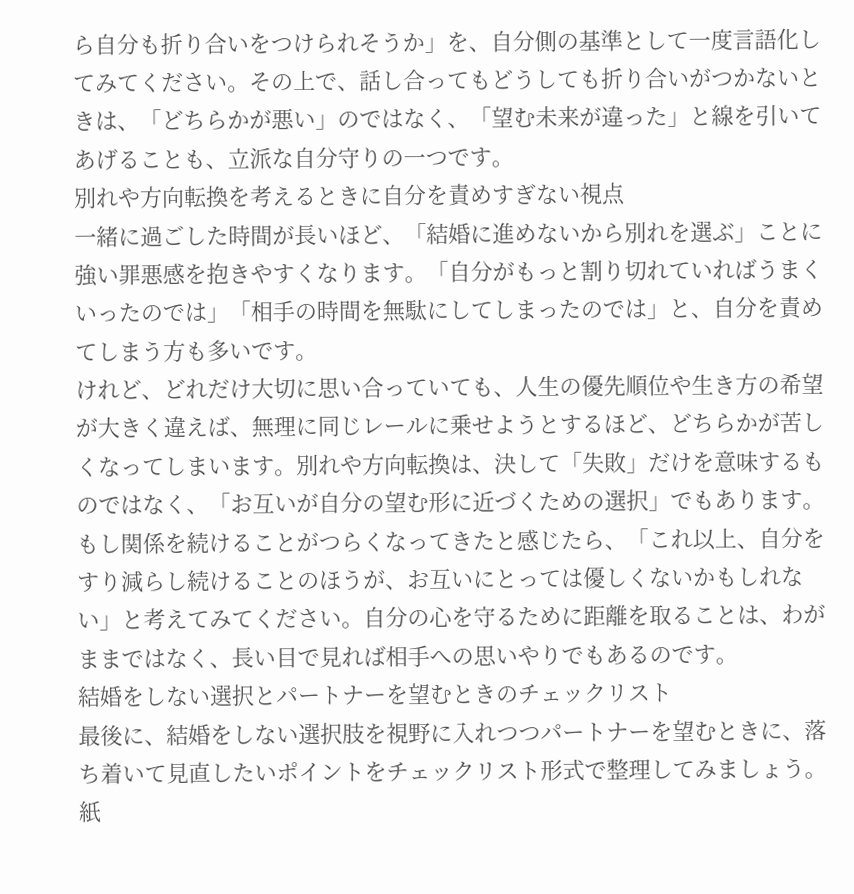ら自分も折り合いをつけられそうか」を、自分側の基準として一度言語化してみてください。その上で、話し合ってもどうしても折り合いがつかないときは、「どちらかが悪い」のではなく、「望む未来が違った」と線を引いてあげることも、立派な自分守りの一つです。
別れや方向転換を考えるときに自分を責めすぎない視点
一緒に過ごした時間が長いほど、「結婚に進めないから別れを選ぶ」ことに強い罪悪感を抱きやすくなります。「自分がもっと割り切れていればうまくいったのでは」「相手の時間を無駄にしてしまったのでは」と、自分を責めてしまう方も多いです。
けれど、どれだけ大切に思い合っていても、人生の優先順位や生き方の希望が大きく違えば、無理に同じレールに乗せようとするほど、どちらかが苦しくなってしまいます。別れや方向転換は、決して「失敗」だけを意味するものではなく、「お互いが自分の望む形に近づくための選択」でもあります。
もし関係を続けることがつらくなってきたと感じたら、「これ以上、自分をすり減らし続けることのほうが、お互いにとっては優しくないかもしれない」と考えてみてください。自分の心を守るために距離を取ることは、わがままではなく、長い目で見れば相手への思いやりでもあるのです。
結婚をしない選択とパートナーを望むときのチェックリスト
最後に、結婚をしない選択肢を視野に入れつつパートナーを望むときに、落ち着いて見直したいポイントをチェックリスト形式で整理してみましょう。紙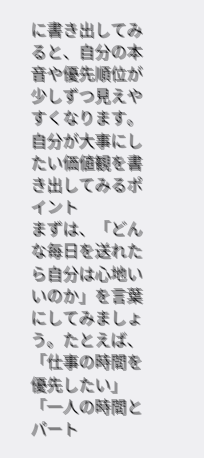に書き出してみると、自分の本音や優先順位が少しずつ見えやすくなります。
自分が大事にしたい価値観を書き出してみるポイント
まずは、「どんな毎日を送れたら自分は心地いいのか」を言葉にしてみましょう。たとえば、「仕事の時間を優先したい」「一人の時間とパート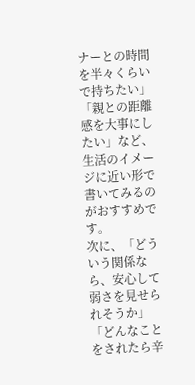ナーとの時間を半々くらいで持ちたい」「親との距離感を大事にしたい」など、生活のイメージに近い形で書いてみるのがおすすめです。
次に、「どういう関係なら、安心して弱さを見せられそうか」「どんなことをされたら辛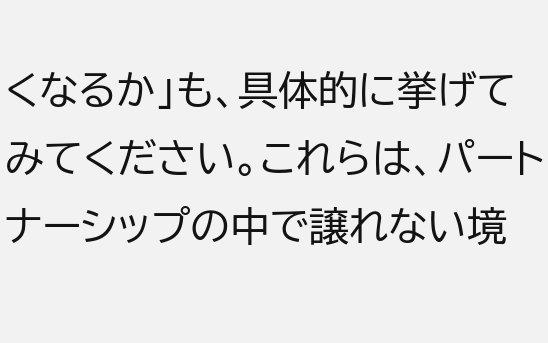くなるか」も、具体的に挙げてみてください。これらは、パートナーシップの中で譲れない境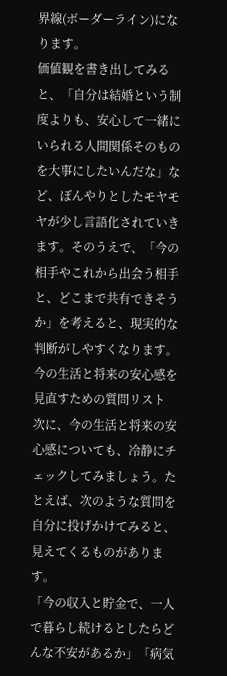界線(ボーダーライン)になります。
価値観を書き出してみると、「自分は結婚という制度よりも、安心して一緒にいられる人間関係そのものを大事にしたいんだな」など、ぼんやりとしたモヤモヤが少し言語化されていきます。そのうえで、「今の相手やこれから出会う相手と、どこまで共有できそうか」を考えると、現実的な判断がしやすくなります。
今の生活と将来の安心感を見直すための質問リスト
次に、今の生活と将来の安心感についても、冷静にチェックしてみましょう。たとえば、次のような質問を自分に投げかけてみると、見えてくるものがあります。
「今の収入と貯金で、一人で暮らし続けるとしたらどんな不安があるか」「病気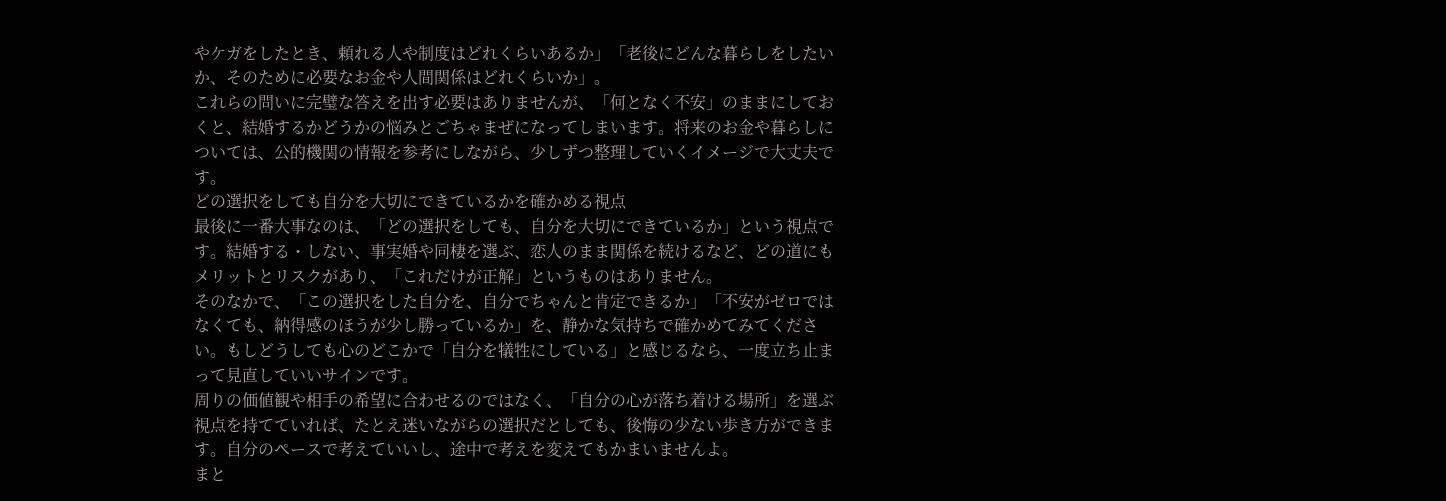やケガをしたとき、頼れる人や制度はどれくらいあるか」「老後にどんな暮らしをしたいか、そのために必要なお金や人間関係はどれくらいか」。
これらの問いに完璧な答えを出す必要はありませんが、「何となく不安」のままにしておくと、結婚するかどうかの悩みとごちゃまぜになってしまいます。将来のお金や暮らしについては、公的機関の情報を参考にしながら、少しずつ整理していくイメージで大丈夫です。
どの選択をしても自分を大切にできているかを確かめる視点
最後に一番大事なのは、「どの選択をしても、自分を大切にできているか」という視点です。結婚する・しない、事実婚や同棲を選ぶ、恋人のまま関係を続けるなど、どの道にもメリットとリスクがあり、「これだけが正解」というものはありません。
そのなかで、「この選択をした自分を、自分でちゃんと肯定できるか」「不安がゼロではなくても、納得感のほうが少し勝っているか」を、静かな気持ちで確かめてみてください。もしどうしても心のどこかで「自分を犠牲にしている」と感じるなら、一度立ち止まって見直していいサインです。
周りの価値観や相手の希望に合わせるのではなく、「自分の心が落ち着ける場所」を選ぶ視点を持てていれば、たとえ迷いながらの選択だとしても、後悔の少ない歩き方ができます。自分のペースで考えていいし、途中で考えを変えてもかまいませんよ。
まと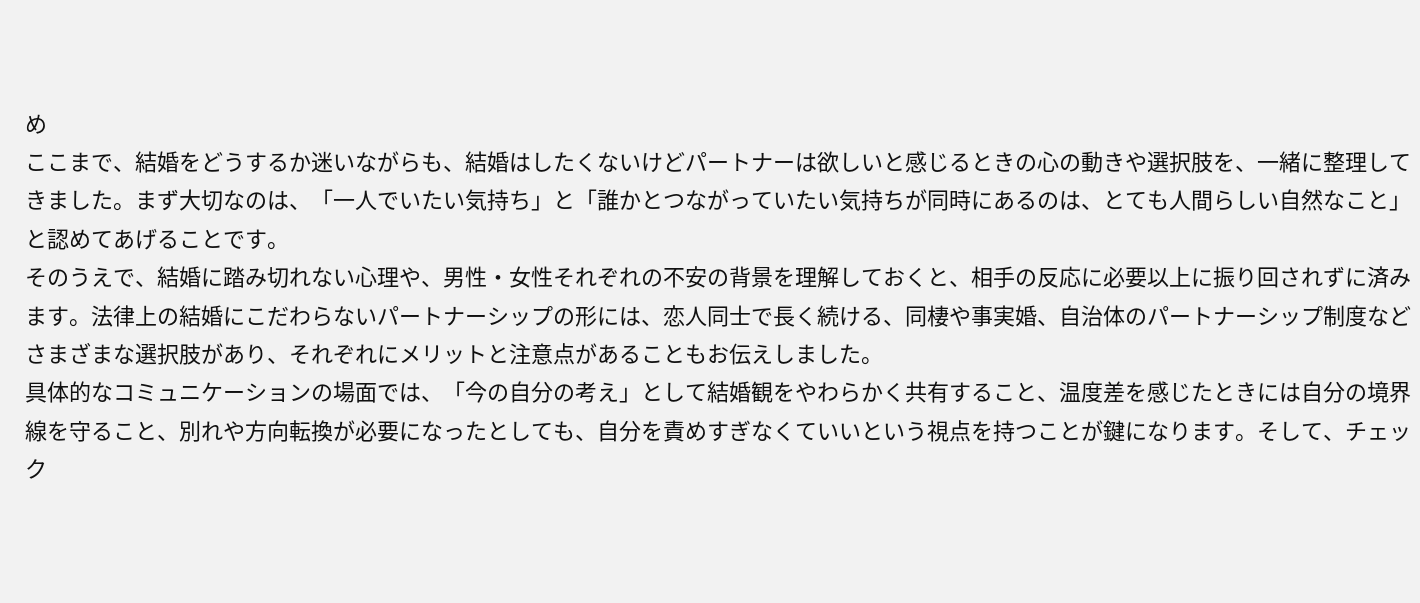め
ここまで、結婚をどうするか迷いながらも、結婚はしたくないけどパートナーは欲しいと感じるときの心の動きや選択肢を、一緒に整理してきました。まず大切なのは、「一人でいたい気持ち」と「誰かとつながっていたい気持ちが同時にあるのは、とても人間らしい自然なこと」と認めてあげることです。
そのうえで、結婚に踏み切れない心理や、男性・女性それぞれの不安の背景を理解しておくと、相手の反応に必要以上に振り回されずに済みます。法律上の結婚にこだわらないパートナーシップの形には、恋人同士で長く続ける、同棲や事実婚、自治体のパートナーシップ制度などさまざまな選択肢があり、それぞれにメリットと注意点があることもお伝えしました。
具体的なコミュニケーションの場面では、「今の自分の考え」として結婚観をやわらかく共有すること、温度差を感じたときには自分の境界線を守ること、別れや方向転換が必要になったとしても、自分を責めすぎなくていいという視点を持つことが鍵になります。そして、チェック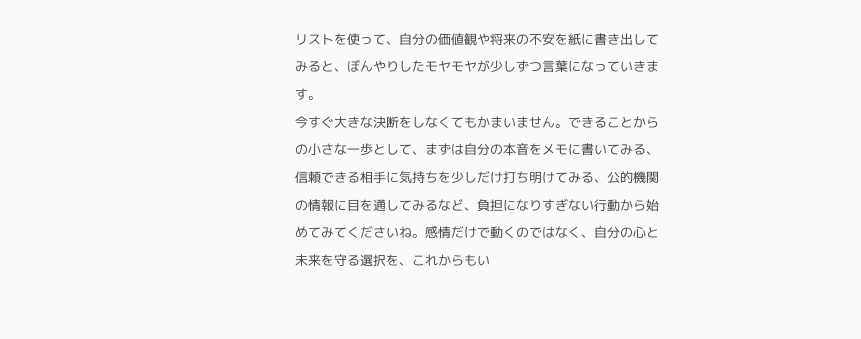リストを使って、自分の価値観や将来の不安を紙に書き出してみると、ぼんやりしたモヤモヤが少しずつ言葉になっていきます。
今すぐ大きな決断をしなくてもかまいません。できることからの小さな一歩として、まずは自分の本音をメモに書いてみる、信頼できる相手に気持ちを少しだけ打ち明けてみる、公的機関の情報に目を通してみるなど、負担になりすぎない行動から始めてみてくださいね。感情だけで動くのではなく、自分の心と未来を守る選択を、これからもい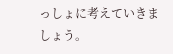っしょに考えていきましょう。